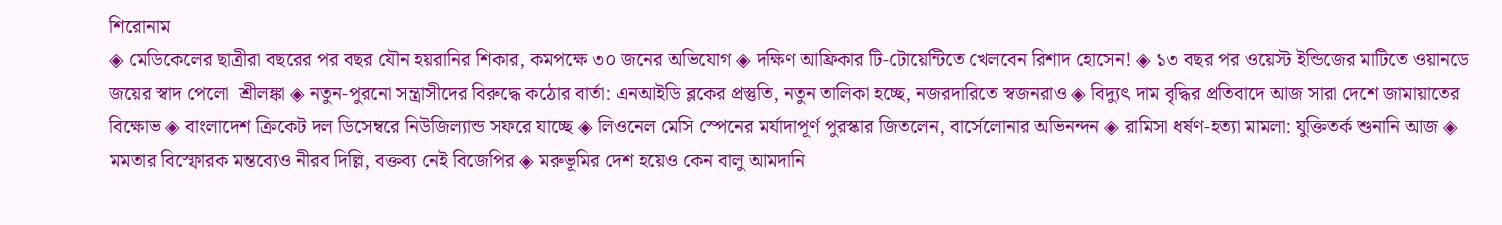শিরোনাম
◈ মেডিকেলের ছাত্রীরা বছরের পর বছর যৌন হয়রানির শিকার, কমপক্ষে ৩০ জনের অভিযোগ ◈ দ‌ক্ষিণ আ‌ফ্রিকার টি-টোয়েন্টিতে খেল‌বেন রিশাদ হো‌সেন! ◈ ১৩ বছর পর ওয়েস্ট ইন্ডিজের মা‌টি‌তে ওয়ান‌ডে জ‌য়ের স্বাদ পে‌লো  শ্রীলঙ্কা ◈ নতুন-পুরনো সন্ত্রাসীদের বিরুদ্ধে কঠোর বার্তা: এনআইডি ব্লকের প্রস্তুতি, নতুন তালিকা হচ্ছে, নজরদারিতে স্বজনরাও ◈ বিদ্যুৎ দাম বৃদ্ধির প্রতিবাদে আজ সারা দেশে জামায়াতের বিক্ষোভ ◈ বাংলাদেশ ক্রিকেট দল ডিসেম্বরে নিউজিল্যান্ড সফ‌রে যাচ্ছে ◈ লিও‌নেল মে‌সি স্পেনের মর্যাদাপূর্ণ পুরস্কার জিতলেন, বা‌র্সেলোনার অভিনন্দন ◈ রামিসা ধর্ষণ-হত্যা মামলা: যুক্তিতর্ক শুনানি আজ ◈ মমতার বিস্ফোরক মন্তব্যেও নীরব দিল্লি, বক্তব্য নেই বিজেপির ◈ মরুভূমির দেশ হয়েও কেন বালু আমদানি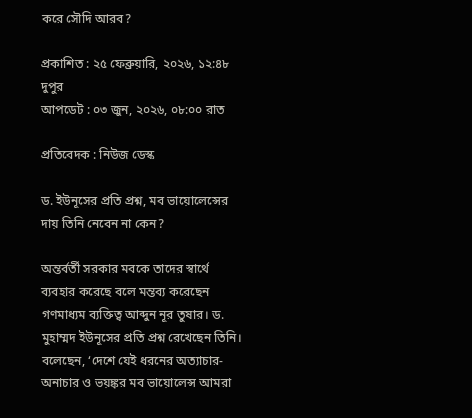করে সৌদি আরব?

প্রকাশিত : ২৫ ফেব্রুয়ারি, ২০২৬, ১২:৪৮ দুপুর
আপডেট : ০৩ জুন, ২০২৬, ০৮:০০ রাত

প্রতিবেদক : নিউজ ডেস্ক

ড. ইউনূসের প্রতি প্রশ্ন, মব ভায়োলেন্সের দায় তিনি নেবেন না কেন?

অন্তর্বর্তী সরকার মবকে তাদের স্বার্থে ব্যবহার করেছে বলে মন্তব্য করেছেন গণমাধ্যম ব্যক্তিত্ব আব্দুন নূর তুষার। ড. মুহাম্মদ ইউনূসের প্রতি প্রশ্ন রেখেছেন তিনি। বলেছেন, ‘দেশে যেই ধরনের অত্যাচার-অনাচার ও ভয়ঙ্কর মব ভায়োলেন্স আমরা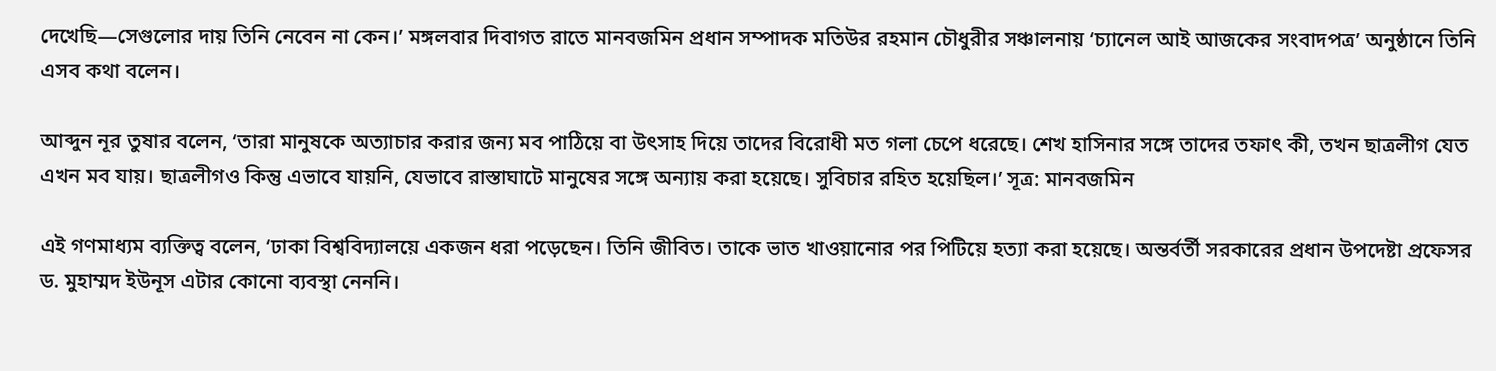দেখেছি—সেগুলোর দায় তিনি নেবেন না কেন।’ মঙ্গলবার দিবাগত রাতে মানবজমিন প্রধান সম্পাদক মতিউর রহমান চৌধুরীর সঞ্চালনায় ‘চ্যানেল আই আজকের সংবাদপত্র’ অনুষ্ঠানে তিনি এসব কথা বলেন।

আব্দুন নূর তুষার বলেন, ‘তারা মানুষকে অত্যাচার করার জন্য মব পাঠিয়ে বা উৎসাহ দিয়ে তাদের বিরোধী মত গলা চেপে ধরেছে। শেখ হাসিনার সঙ্গে তাদের তফাৎ কী, তখন ছাত্রলীগ যেত এখন মব যায়। ছাত্রলীগও কিন্তু এভাবে যায়নি, যেভাবে রাস্তাঘাটে মানুষের সঙ্গে অন্যায় করা হয়েছে। সুবিচার রহিত হয়েছিল।’ সূত্র: মানবজমিন

এই গণমাধ্যম ব্যক্তিত্ব বলেন, ‘ঢাকা বিশ্ববিদ্যালয়ে একজন ধরা পড়েছেন। তিনি জীবিত। তাকে ভাত খাওয়ানোর পর পিটিয়ে হত্যা করা হয়েছে। অন্তর্বর্তী সরকারের প্রধান উপদেষ্টা প্রফেসর ড. মুহাম্মদ ইউনূস এটার কোনো ব্যবস্থা নেননি।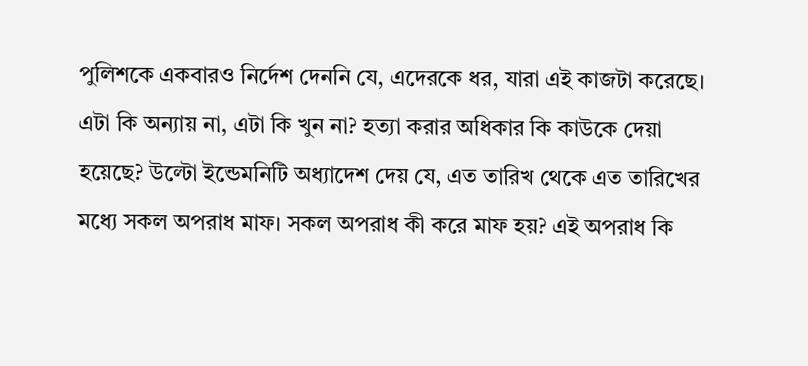পুলিশকে একবারও নির্দেশ দেননি যে, এদেরকে ধর, যারা এই কাজটা করেছে। এটা কি অন্যায় না, এটা কি খুন না? হত্যা করার অধিকার কি কাউকে দেয়া হয়েছে? উল্টো ইন্ডেমনিটি অধ্যাদেশ দেয় যে, এত তারিখ থেকে এত তারিখের মধ্যে সকল অপরাধ মাফ। সকল অপরাধ কী করে মাফ হয়? এই অপরাধ কি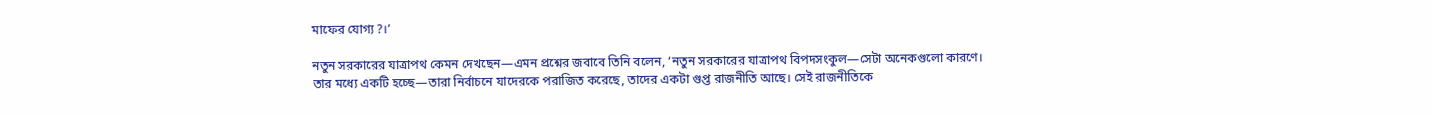মাফের যোগ্য?।’

নতুন সরকারের যাত্রাপথ কেমন দেখছেন—এমন প্রশ্নের জবাবে তিনি বলেন, ‘নতুন সরকারের যাত্রাপথ বিপদসংকুল—সেটা অনেকগুলো কারণে। তার মধ্যে একটি হচ্ছে—তারা নির্বাচনে যাদেরকে পরাজিত করেছে, তাদের একটা গুপ্ত রাজনীতি আছে। সেই রাজনীতিকে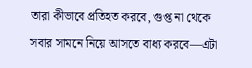তারা কীভাবে প্রতিহত করবে, গুপ্ত না থেকে সবার সামনে নিয়ে আসতে বাধ্য করবে—এটা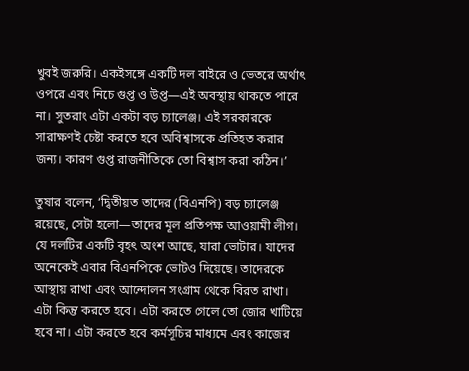খুবই জরুরি। একইসঙ্গে একটি দল বাইরে ও ভেতরে অর্থাৎ ওপরে এবং নিচে গুপ্ত ও উপ্ত—এই অবস্থায় থাকতে পারে না। সুতরাং এটা একটা বড় চ্যালেঞ্জ। এই সরকারকে সারাক্ষণই চেষ্টা করতে হবে অবিশ্বাসকে প্রতিহত করার জন্য। কারণ গুপ্ত রাজনীতিকে তো বিশ্বাস করা কঠিন।’

তুষার বলেন, ‘দ্বিতীয়ত তাদের (বিএনপি) বড় চ্যালেঞ্জ রয়েছে, সেটা হলো—তাদের মূল প্রতিপক্ষ আওয়ামী লীগ। যে দলটির একটি বৃহৎ অংশ আছে, যারা ভোটার। যাদের অনেকেই এবার বিএনপিকে ভোটও দিয়েছে। তাদেরকে আস্থায় রাখা এবং আন্দোলন সংগ্রাম থেকে বিরত রাখা। এটা কিন্তু করতে হবে। এটা করতে গেলে তো জোর খাটিয়ে হবে না। এটা করতে হবে কর্মসূচির মাধ্যমে এবং কাজের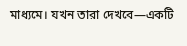মাধ্যমে। যখন তারা দেখবে—একটি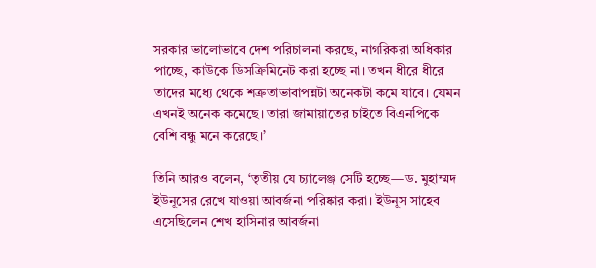সরকার ভালোভাবে দেশ পরিচালনা করছে, নাগরিকরা অধিকার পাচ্ছে, কাউকে ডিসক্রিমিনেট করা হচ্ছে না। তখন ধীরে ধীরে তাদের মধ্যে থেকে শত্রুতাভাবাপন্নটা অনেকটা কমে যাবে। যেমন এখনই অনেক কমেছে। তারা জামায়াতের চাইতে বিএনপিকে বেশি বন্ধু মনে করেছে।’

তিনি আরও বলেন, ‘তৃতীয় যে চ্যালেঞ্জ সেটি হচ্ছে—ড. মুহাম্মদ ইউনূসের রেখে যাওয়া আবর্জনা পরিষ্কার করা। ইউনূস সাহেব এসেছিলেন শেখ হাসিনার আবর্জনা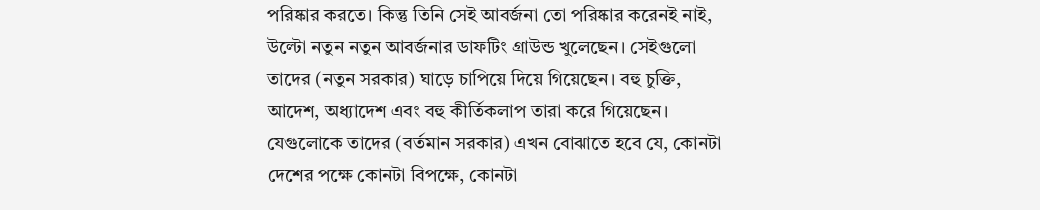পরিষ্কার করতে। কিন্তু তিনি সেই আবর্জনা তো পরিষ্কার করেনই নাই, উল্টো নতুন নতুন আবর্জনার ডাফটিং গ্রাউন্ড খুলেছেন। সেইগুলো তাদের (নতুন সরকার) ঘাড়ে চাপিয়ে দিয়ে গিয়েছেন। বহু চুক্তি, আদেশ, অধ্যাদেশ এবং বহু কীর্তিকলাপ তারা করে গিয়েছেন। যেগুলোকে তাদের (বর্তমান সরকার) এখন বোঝাতে হবে যে, কোনটা দেশের পক্ষে কোনটা বিপক্ষে, কোনটা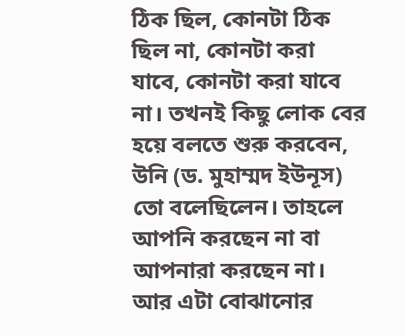ঠিক ছিল, কোনটা ঠিক ছিল না, কোনটা করা যাবে, কোনটা করা যাবে না। তখনই কিছু লোক বের হয়ে বলতে শুরু করবেন, উনি (ড. মুহাম্মদ ইউনূস) তো বলেছিলেন। তাহলে আপনি করছেন না বা আপনারা করছেন না। আর এটা বোঝানোর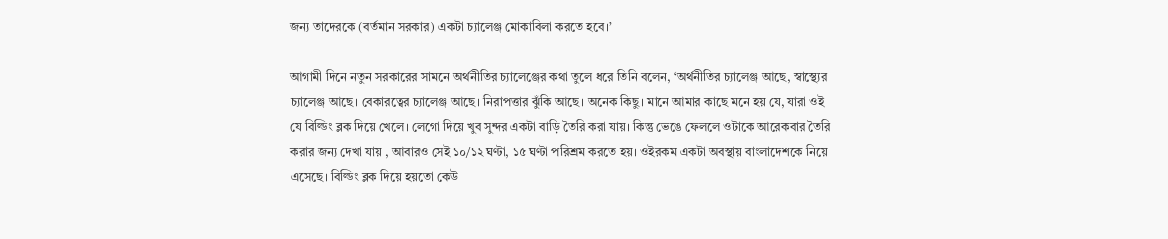জন্য তাদেরকে (বর্তমান সরকার) একটা চ্যালেঞ্জ মোকাবিলা করতে হবে।’

আগামী দিনে নতুন সরকারের সামনে অর্থনীতির চ্যালেঞ্জের কথা তুলে ধরে তিনি বলেন, ‘অর্থনীতির চ্যালেঞ্জ আছে, স্বাস্থ্যের চ্যালেঞ্জ আছে। বেকারত্বের চ্যালেঞ্জ আছে। নিরাপত্তার ঝুঁকি আছে। অনেক কিছু। মানে আমার কাছে মনে হয় যে, যারা ওই যে বিল্ডিং ব্লক দিয়ে খেলে। লেগো দিয়ে খুব সুন্দর একটা বাড়ি তৈরি করা যায়। কিন্তু ভেঙে ফেললে ওটাকে আরেকবার তৈরি করার জন্য দেখা যায় , আবারও সেই ১০/১২ ঘণ্টা, ১৫ ঘণ্টা পরিশ্রম করতে হয়। ওইরকম একটা অবস্থায় বাংলাদেশকে নিয়ে এসেছে। বিল্ডিং ব্লক দিয়ে হয়তো কেউ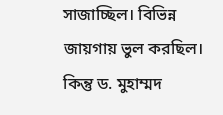সাজাচ্ছিল। বিভিন্ন জায়গায় ভুল করছিল। কিন্তু ড. মুহাম্মদ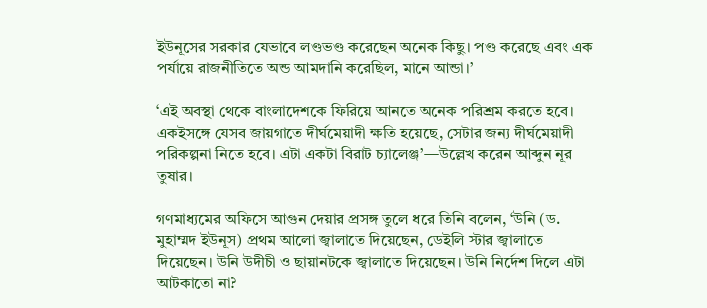ইউনূসের সরকার যেভাবে লণ্ডভণ্ড করেছেন অনেক কিছু। পণ্ড করেছে এবং এক পর্যায়ে রাজনীতিতে অন্ড আমদানি করেছিল, মানে আন্ডা।’

‘এই অবস্থা থেকে বাংলাদেশকে ফিরিয়ে আনতে অনেক পরিশ্রম করতে হবে। একইসঙ্গে যেসব জায়গাতে দীর্ঘমেয়াদী ক্ষতি হয়েছে, সেটার জন্য দীর্ঘমেয়াদী পরিকল্পনা নিতে হবে। এটা একটা বিরাট চ্যালেঞ্জ’—উল্লেখ করেন আব্দুন নূর তুষার।

গণমাধ্যমের অফিসে আগুন দেয়ার প্রসঙ্গ তুলে ধরে তিনি বলেন, ‘উনি (ড. মুহাম্মদ ইউনূস) প্রথম আলো জ্বালাতে দিয়েছেন, ডেইলি স্টার জ্বালাতে দিয়েছেন। উনি উদীচী ও ছায়ানটকে জ্বালাতে দিয়েছেন। উনি নির্দেশ দিলে এটা আটকাতো না?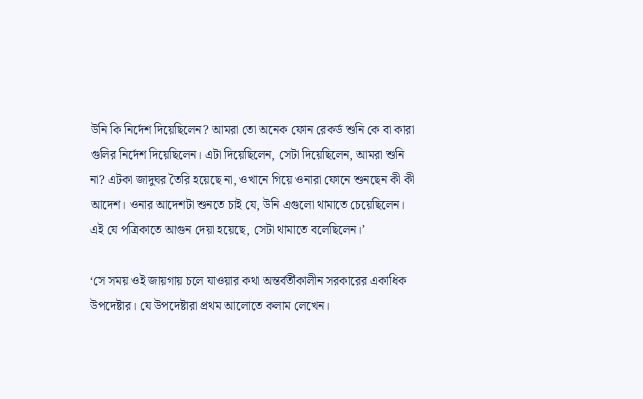উনি কি নির্দেশ দিয়েছিলেন? আমরা তো অনেক ফোন রেকর্ড শুনি কে বা কারা গুলির নির্দেশ দিয়েছিলেন। এটা দিয়েছিলেন, সেটা দিয়েছিলেন, আমরা শুনি না? এটকা জাদুঘর তৈরি হয়েছে না, ওখানে গিয়ে ওনারা ফোনে শুনছেন কী কী আদেশ। ওনার আদেশটা শুনতে চাই যে, উনি এগুলো থামাতে চেয়েছিলেন। এই যে পত্রিকাতে আগুন দেয়া হয়েছে, সেটা থামাতে বলেছিলেন।’

‘সে সময় ওই জায়গায় চলে যাওয়ার কথা অন্তর্বর্তীকালীন সরকারের একাধিক উপদেষ্টার। যে উপদেষ্টারা প্রথম আলোতে কলাম লেখেন।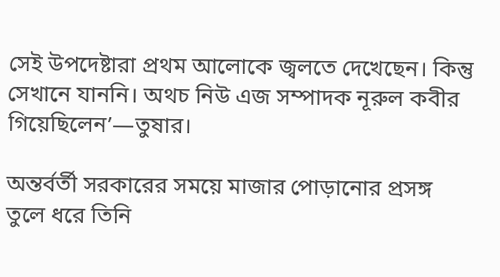সেই উপদেষ্টারা প্রথম আলোকে জ্বলতে দেখেছেন। কিন্তু সেখানে যাননি। অথচ নিউ এজ সম্পাদক নূরুল কবীর গিয়েছিলেন’—তুষার।

অন্তর্বর্তী সরকারের সময়ে মাজার পোড়ানোর প্রসঙ্গ তুলে ধরে তিনি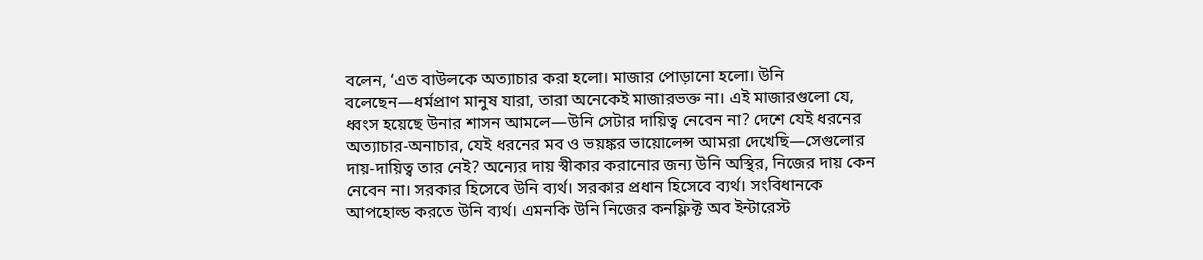বলেন, ‘এত বাউলকে অত্যাচার করা হলো। মাজার পোড়ানো হলো। উনি বলেছেন—ধর্মপ্রাণ মানুষ যারা, তারা অনেকেই মাজারভক্ত না। এই মাজারগুলো যে, ধ্বংস হয়েছে উনার শাসন আমলে—উনি সেটার দায়িত্ব নেবেন না? দেশে যেই ধরনের অত্যাচার-অনাচার, যেই ধরনের মব ও ভয়ঙ্কর ভায়োলেন্স আমরা দেখেছি—সেগুলোর দায়-দায়িত্ব তার নেই? অন্যের দায় স্বীকার করানোর জন্য উনি অস্থির, নিজের দায় কেন নেবেন না। সরকার হিসেবে উনি ব্যর্থ। সরকার প্রধান হিসেবে ব্যর্থ। সংবিধানকে আপহোল্ড করতে উনি ব্যর্থ। এমনকি উনি নিজের কনফ্লিক্ট অব ইন্টারেস্ট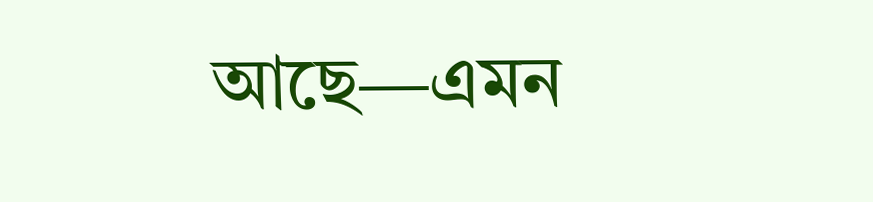আছে—এমন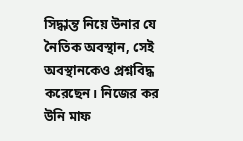সিদ্ধান্ত নিয়ে উনার যে নৈতিক অবস্থান, সেই অবস্থানকেও প্রশ্নবিদ্ধ করেছেন। নিজের কর উনি মাফ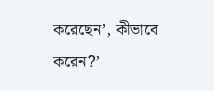করেছেন’, কীভাবে করেন?’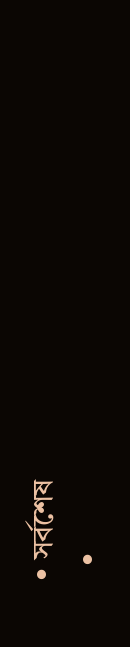• সর্বশেষ
  •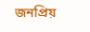জনপ্রিয়